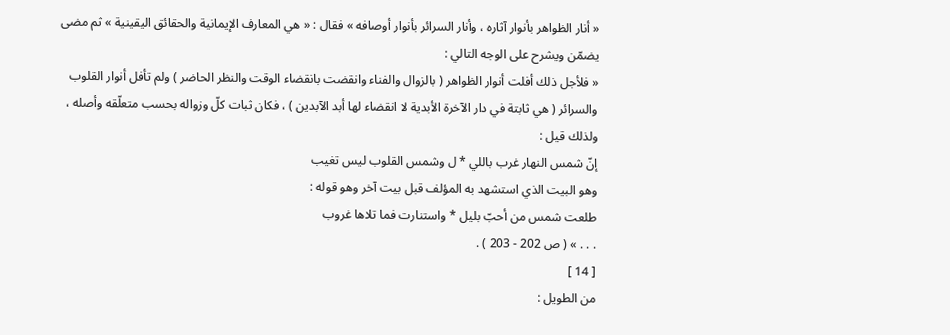« أنار الظواهر بأنوار آثاره ، وأنار السرائر بأنوار أوصافه » فقال : « هي المعارف الإيمانية والحقائق اليقينية » ثم مضى يضمّن ويشرح على الوجه التالي :
« فلأجل ذلك أفلت أنوار الظواهر ( بالزوال والفناء وانقضت بانقضاء الوقت والنظر الحاضر ) ولم تأفل أنوار القلوب والسرائر ( هي ثابتة في دار الآخرة الأبدية لا انقضاء لها أبد الآبدين ) ، فكان ثبات كلّ وزواله بحسب متعلّقه وأصله ، ولذلك قيل :
إنّ شمس النهار غرب باللي * ل وشمس القلوب ليس تغيب
وهو البيت الذي استشهد به المؤلف قبل بيت آخر وهو قوله :
طلعت شمس من أحبّ بليل * واستنارت فما تلاها غروب
. . . » ( ص 202 - 203 ) .
[ 14 ]
من الطويل :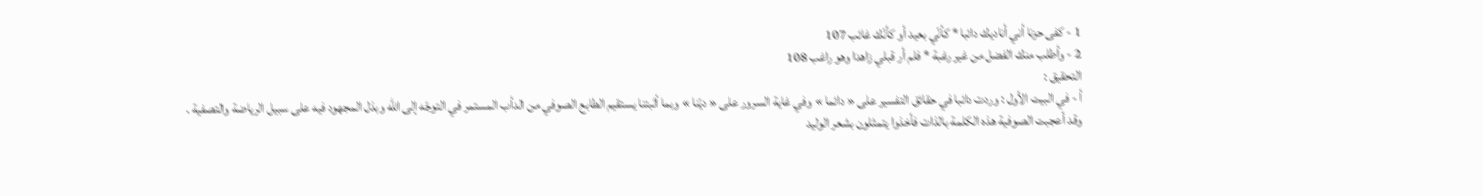1 - كفى حزنا أني أناديك دائبا * كأنّي بعيد أو كأنّك غائب 107
2 - وأطلب منك الفضل من غير رغبة * فلم أر قبلي زاهدا وهو راغب 108
التحقيق :
أ - في البيت الأول : وردت دائبا في حقائق التفسير على « دائما » وفي غاية السرور على « ديّنا » وبما أثبتنا يستقيم الطابع الصوفي من الدأب المستمر في التوجّه إلى اللّه وبذل المجهود فيه على سبيل الرياضة والتصفية .
وقد أعجبت الصوفية هذه الكلمة بالذات فأخذوا يتمثلون بشعر الوليد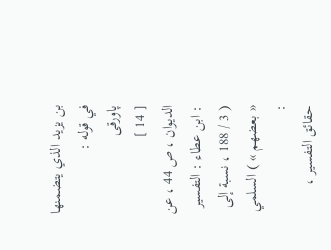بن يزيد الذي يتضمنها في قوله :
پاورقی
[ 14 ]
الديوان ، ص 44 ، عن : ابن عطاء : التفسير ( 3 / 188 ، نسبة إلى « بعضهم » ) السلمي :
حقائق التفسير ،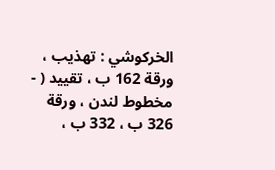الخركوشي : تهذيب ، ورقة 162 ب ، تقييد ( - مخطوط لندن ، ورقة 326 ب ، 332 ب ،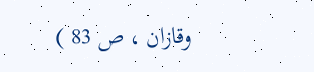وقازان ، ص 83 )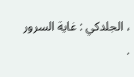، الجلدكي : غاية السرور .